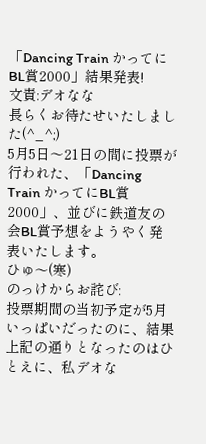「Dancing Train かってにBL賞2000」結果発表!
文責:デオなな
長らくお待たせいたしました(^_^;)
5月5日〜21日の間に投票が行われた、「Dancing Train かってにBL賞2000」、並びに鉄道友の会BL賞予想をようやく発表いたします。
ひゅ〜(寒)
のっけからお詫び:
投票期間の当初予定が5月いっぱいだったのに、結果上記の通りとなったのはひとえに、私デオな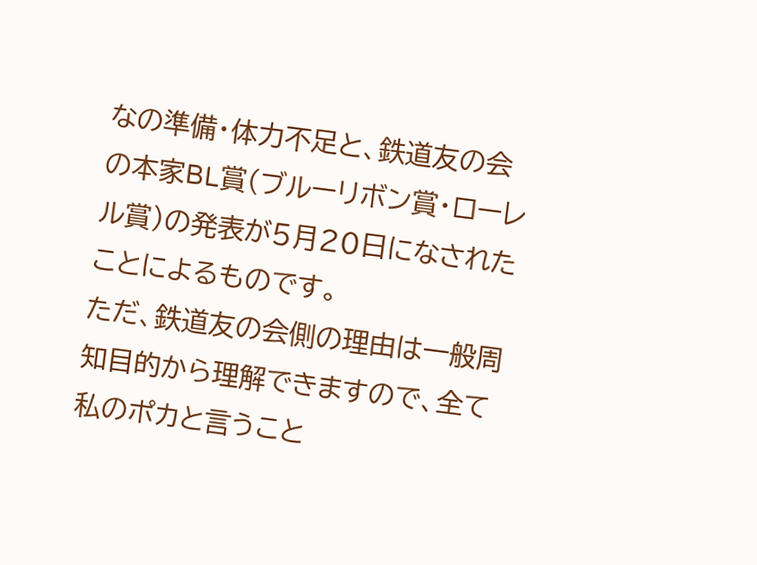なの準備・体力不足と、鉄道友の会の本家BL賞(ブルーリボン賞・ローレル賞)の発表が5月20日になされたことによるものです。
ただ、鉄道友の会側の理由は一般周知目的から理解できますので、全て私のポカと言うこと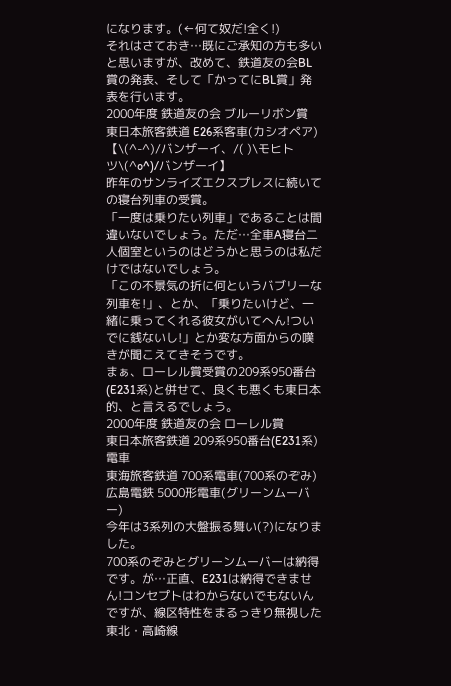になります。(←何て奴だ!全く!)
それはさておき…既にご承知の方も多いと思いますが、改めて、鉄道友の会BL賞の発表、そして「かってにBL賞」発表を行います。
2000年度 鉄道友の会 ブルーリボン賞
東日本旅客鉄道 E26系客車(カシオペア)
【\(^-^)/バンザーイ、/( )\モヒトツ\(^o^)/バンザーイ】
昨年のサンライズエクスプレスに続いての寝台列車の受賞。
「一度は乗りたい列車」であることは間違いないでしょう。ただ…全車A寝台二人個室というのはどうかと思うのは私だけではないでしょう。
「この不景気の折に何というバブリーな列車を!」、とか、「乗りたいけど、一緒に乗ってくれる彼女がいてへん!ついでに銭ないし!」とか変な方面からの嘆きが聞こえてきそうです。
まぁ、ローレル賞受賞の209系950番台(E231系)と併せて、良くも悪くも東日本的、と言えるでしょう。
2000年度 鉄道友の会 ローレル賞
東日本旅客鉄道 209系950番台(E231系)電車
東海旅客鉄道 700系電車(700系のぞみ)
広島電鉄 5000形電車(グリーンムーバー)
今年は3系列の大盤振る舞い(?)になりました。
700系のぞみとグリーンムーバーは納得です。が…正直、E231は納得できません!コンセプトはわからないでもないんですが、線区特性をまるっきり無視した東北・高崎線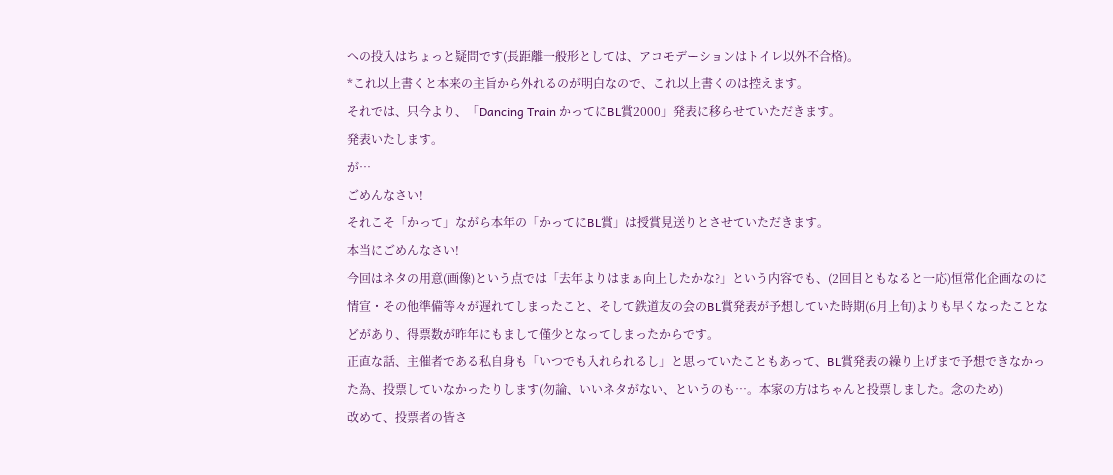への投入はちょっと疑問です(長距離一般形としては、アコモデーションはトイレ以外不合格)。
*これ以上書くと本来の主旨から外れるのが明白なので、これ以上書くのは控えます。
それでは、只今より、「Dancing Train かってにBL賞2000」発表に移らせていただきます。
発表いたします。
が…
ごめんなさい!
それこそ「かって」ながら本年の「かってにBL賞」は授賞見送りとさせていただきます。
本当にごめんなさい!
今回はネタの用意(画像)という点では「去年よりはまぁ向上したかな?」という内容でも、(2回目ともなると一応)恒常化企画なのに情宣・その他準備等々が遅れてしまったこと、そして鉄道友の会のBL賞発表が予想していた時期(6月上旬)よりも早くなったことなどがあり、得票数が昨年にもまして僅少となってしまったからです。
正直な話、主催者である私自身も「いつでも入れられるし」と思っていたこともあって、BL賞発表の繰り上げまで予想できなかった為、投票していなかったりします(勿論、いいネタがない、というのも…。本家の方はちゃんと投票しました。念のため)
改めて、投票者の皆さ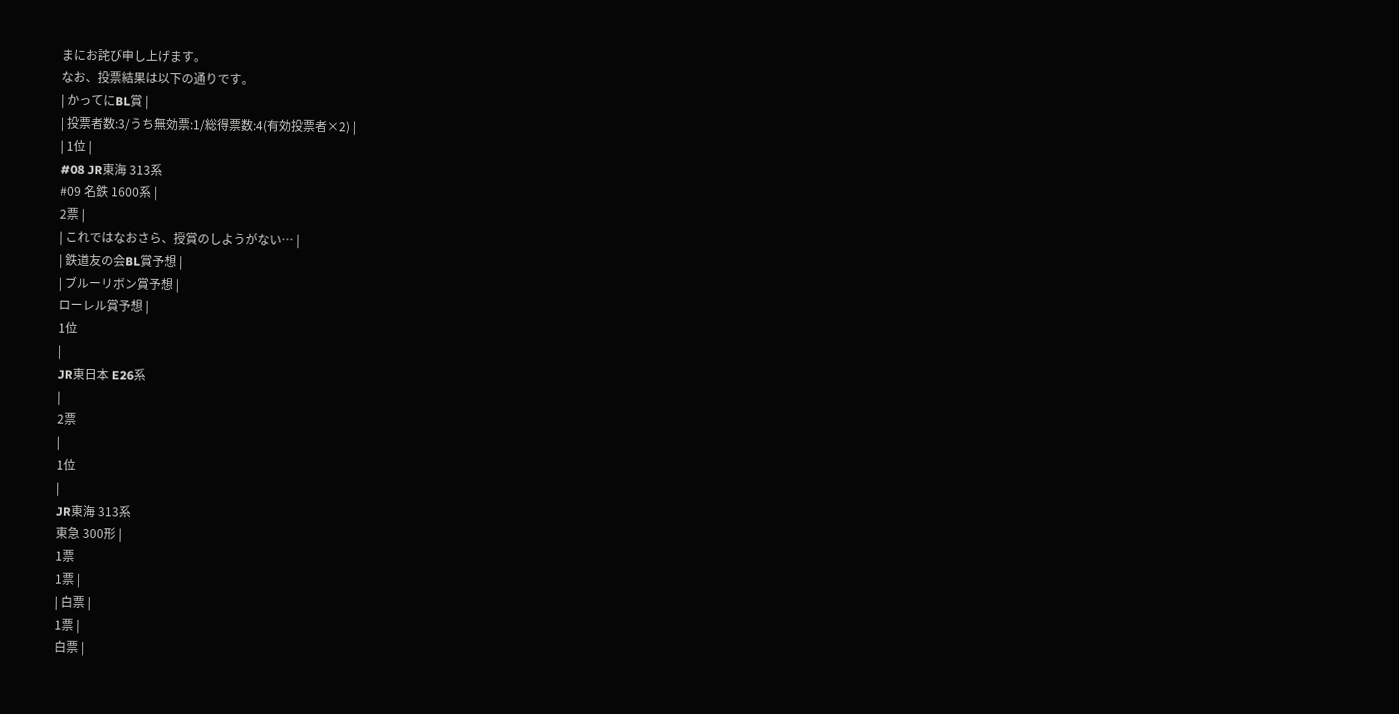まにお詫び申し上げます。
なお、投票結果は以下の通りです。
| かってにBL賞 |
| 投票者数:3/うち無効票:1/総得票数:4(有効投票者×2) |
| 1位 |
#08 JR東海 313系
#09 名鉄 1600系 |
2票 |
| これではなおさら、授賞のしようがない… |
| 鉄道友の会BL賞予想 |
| ブルーリボン賞予想 |
ローレル賞予想 |
1位
|
JR東日本 E26系
|
2票
|
1位
|
JR東海 313系
東急 300形 |
1票
1票 |
| 白票 |
1票 |
白票 |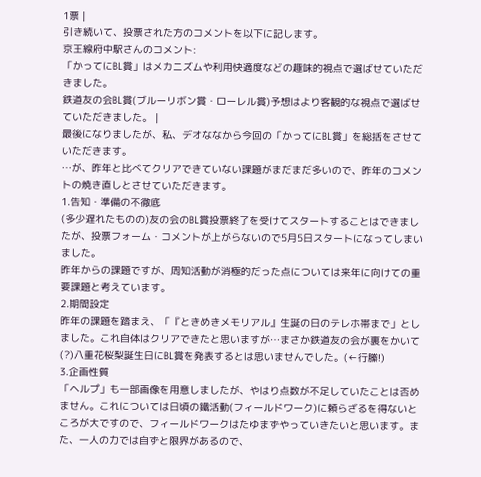1票 |
引き続いて、投票された方のコメントを以下に記します。
京王線府中駅さんのコメント:
「かってにBL賞」はメカニズムや利用快適度などの趣味的視点で選ばせていただきました。
鉄道友の会BL賞(ブルーリボン賞・ローレル賞)予想はより客観的な視点で選ばせていただきました。 |
最後になりましたが、私、デオななから今回の「かってにBL賞」を総括をさせていただきます。
…が、昨年と比べてクリアできていない課題がまだまだ多いので、昨年のコメントの焼き直しとさせていただきます。
1.告知・準備の不徹底
(多少遅れたものの)友の会のBL賞投票終了を受けてスタートすることはできましたが、投票フォーム・コメントが上がらないので5月5日スタートになってしまいました。
昨年からの課題ですが、周知活動が消極的だった点については来年に向けての重要課題と考えています。
2.期間設定
昨年の課題を踏まえ、「『ときめきメモリアル』生誕の日のテレホ帯まで」としました。これ自体はクリアできたと思いますが…まさか鉄道友の会が裏をかいて(?)八重花桜梨誕生日にBL賞を発表するとは思いませんでした。(←行縢!)
3.企画性質
「ヘルプ」も一部画像を用意しましたが、やはり点数が不足していたことは否めません。これについては日頃の鐵活動(フィールドワーク)に頼らざるを得ないところが大ですので、フィールドワークはたゆまずやっていきたいと思います。また、一人の力では自ずと限界があるので、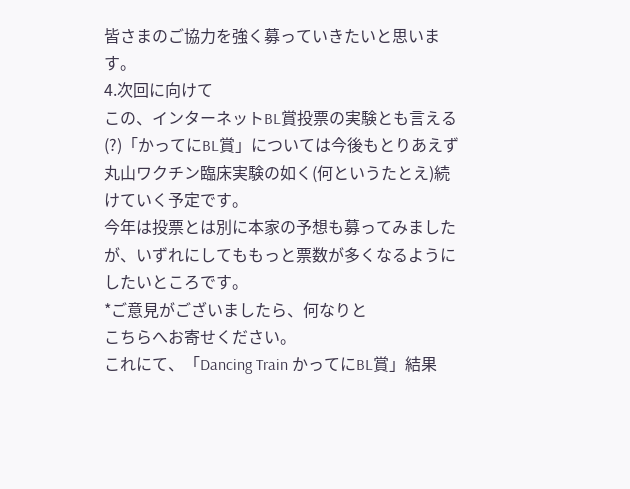皆さまのご協力を強く募っていきたいと思います。
4.次回に向けて
この、インターネットBL賞投票の実験とも言える(?)「かってにBL賞」については今後もとりあえず丸山ワクチン臨床実験の如く(何というたとえ)続けていく予定です。
今年は投票とは別に本家の予想も募ってみましたが、いずれにしてももっと票数が多くなるようにしたいところです。
*ご意見がございましたら、何なりと
こちらへお寄せください。
これにて、「Dancing Train かってにBL賞」結果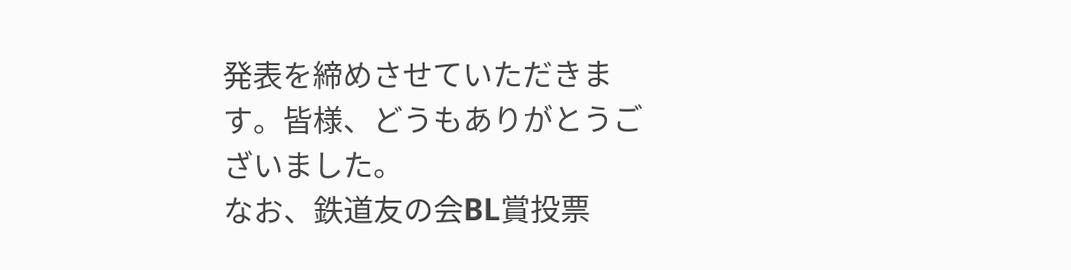発表を締めさせていただきます。皆様、どうもありがとうございました。
なお、鉄道友の会BL賞投票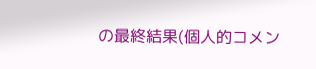の最終結果(個人的コメン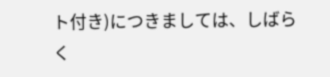ト付き)につきましては、しばらく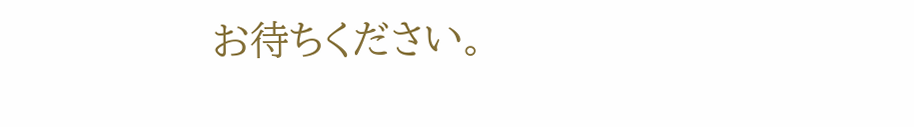お待ちください。